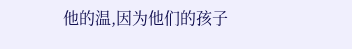他的温,因为他们的孩子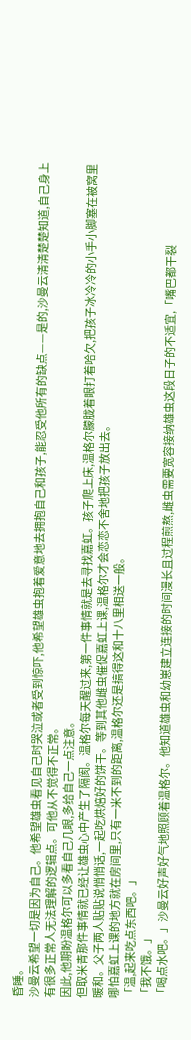昏睡。
沙曼云希望一切是因为自己。他希望雄虫看见自己时哭泣或者受到惊吓,他希望雄虫抱着爱意地去拥抱自己和孩子,能忍受他所有的缺点——是的,沙曼云清清楚楚知道,自己身上有很多正常人无法理解的逻辑点。可他从不觉得不正常。
因此,他期盼温格尔可以多看自己几眼,多给自己一点注意。
但取米青那件事情就已经让雄虫心中产生了隔阂。温格尔每天醒过来,第一件事情就是去寻找嘉虹。孩子爬上床,温格尔朦胧着眼打着哈欠,把孩子冰冷冷的小手小脚塞在被窝里暖和。父子两人贴贴说悄悄话,一起吃烘焙好的饼干。等到其他雌虫催促嘉虹上课,温格尔才会恋恋不舍地把孩子放出去。
哪怕嘉虹上课的地方就在房间里,只有一米不到的距离,温格尔还是搞得这和十八里相送一般。
「温,起来吃点东西吧。」
「我不饿。」
「喝点水吧。」沙曼云好声好气地照顾着温格尔。他知道雄虫和幼崽建立连接的时间漫长且过程煎熬,雌虫需要宽容接纳雄虫这段日子的不适宜,「嘴巴都干裂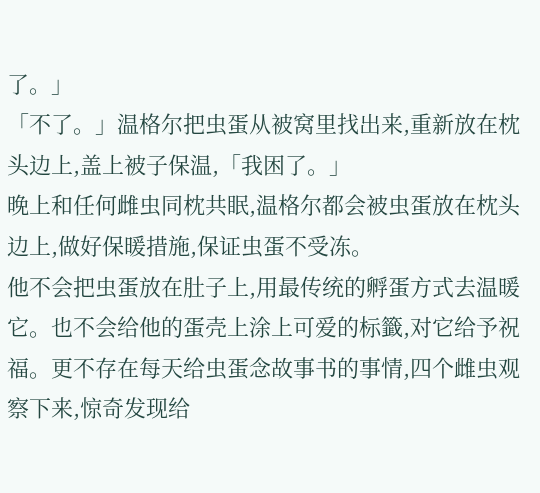了。」
「不了。」温格尔把虫蛋从被窝里找出来,重新放在枕头边上,盖上被子保温,「我困了。」
晚上和任何雌虫同枕共眠,温格尔都会被虫蛋放在枕头边上,做好保暖措施,保证虫蛋不受冻。
他不会把虫蛋放在肚子上,用最传统的孵蛋方式去温暖它。也不会给他的蛋壳上涂上可爱的标籤,对它给予祝福。更不存在每天给虫蛋念故事书的事情,四个雌虫观察下来,惊奇发现给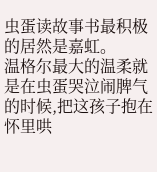虫蛋读故事书最积极的居然是嘉虹。
温格尔最大的温柔就是在虫蛋哭泣闹脾气的时候,把这孩子抱在怀里哄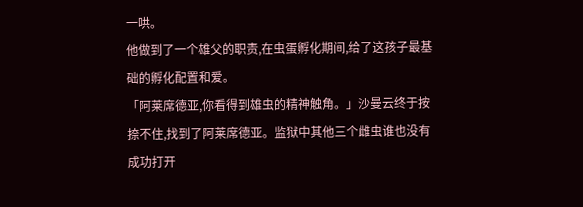一哄。
他做到了一个雄父的职责,在虫蛋孵化期间,给了这孩子最基础的孵化配置和爱。
「阿莱席德亚,你看得到雄虫的精神触角。」沙曼云终于按捺不住,找到了阿莱席德亚。监狱中其他三个雌虫谁也没有成功打开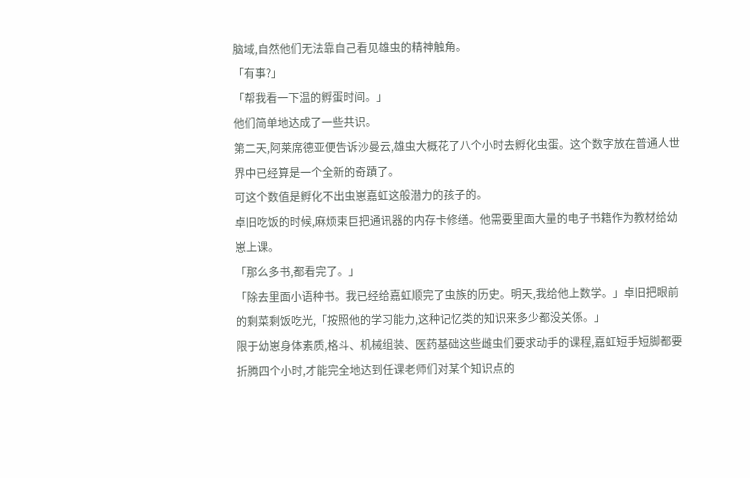脑域,自然他们无法靠自己看见雄虫的精神触角。
「有事?」
「帮我看一下温的孵蛋时间。」
他们简单地达成了一些共识。
第二天,阿莱席德亚便告诉沙曼云,雄虫大概花了八个小时去孵化虫蛋。这个数字放在普通人世界中已经算是一个全新的奇蹟了。
可这个数值是孵化不出虫崽嘉虹这般潜力的孩子的。
卓旧吃饭的时候,麻烦束巨把通讯器的内存卡修缮。他需要里面大量的电子书籍作为教材给幼崽上课。
「那么多书,都看完了。」
「除去里面小语种书。我已经给嘉虹顺完了虫族的历史。明天,我给他上数学。」卓旧把眼前的剩菜剩饭吃光,「按照他的学习能力,这种记忆类的知识来多少都没关係。」
限于幼崽身体素质,格斗、机械组装、医药基础这些雌虫们要求动手的课程,嘉虹短手短脚都要折腾四个小时,才能完全地达到任课老师们对某个知识点的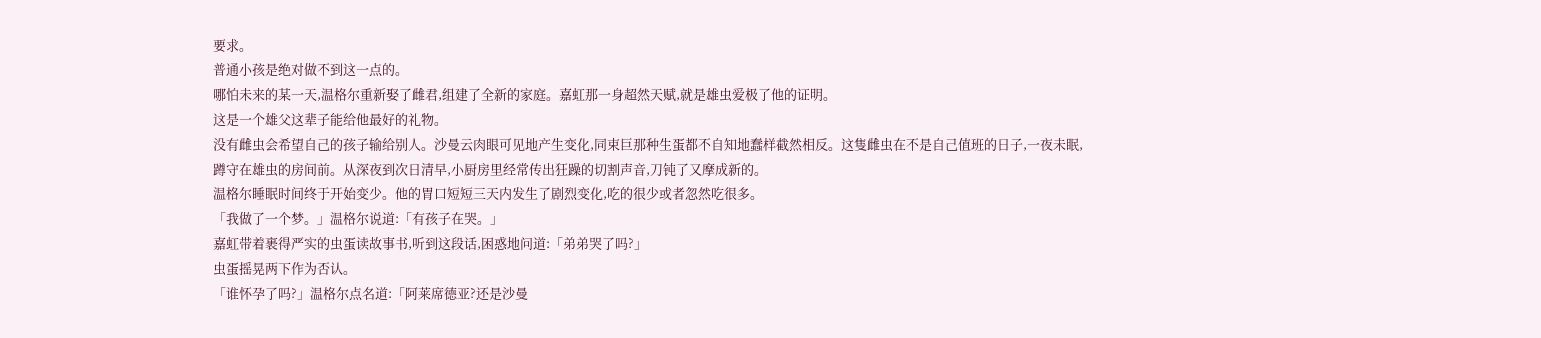要求。
普通小孩是绝对做不到这一点的。
哪怕未来的某一天,温格尔重新娶了雌君,组建了全新的家庭。嘉虹那一身超然天赋,就是雄虫爱极了他的证明。
这是一个雄父这辈子能给他最好的礼物。
没有雌虫会希望自己的孩子输给别人。沙曼云肉眼可见地产生变化,同束巨那种生蛋都不自知地蠢样截然相反。这隻雌虫在不是自己值班的日子,一夜未眠,蹲守在雄虫的房间前。从深夜到次日清早,小厨房里经常传出狂躁的切割声音,刀钝了又摩成新的。
温格尔睡眠时间终于开始变少。他的胃口短短三天内发生了剧烈变化,吃的很少或者忽然吃很多。
「我做了一个梦。」温格尔说道:「有孩子在哭。」
嘉虹带着裹得严实的虫蛋读故事书,听到这段话,困惑地问道:「弟弟哭了吗?」
虫蛋摇晃两下作为否认。
「谁怀孕了吗?」温格尔点名道:「阿莱席德亚?还是沙曼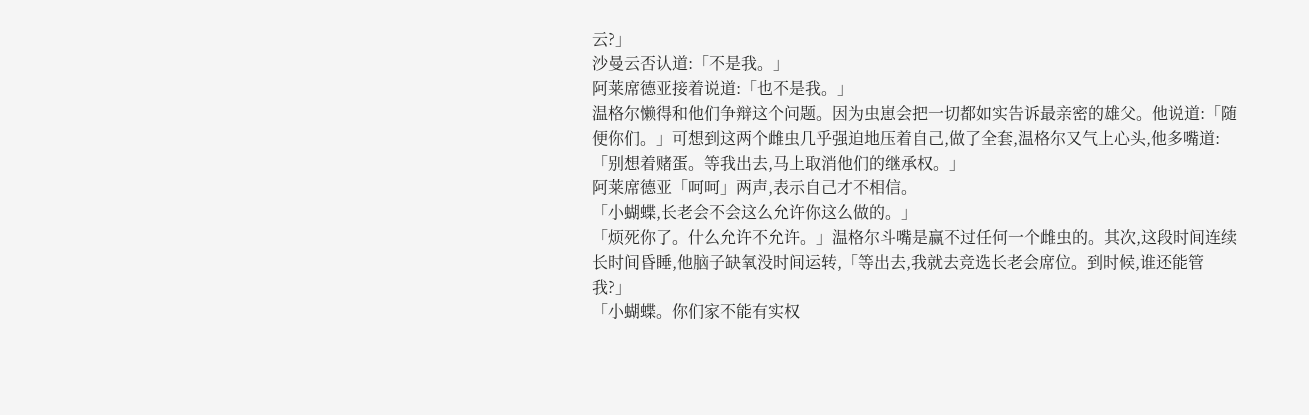云?」
沙曼云否认道:「不是我。」
阿莱席德亚接着说道:「也不是我。」
温格尔懒得和他们争辩这个问题。因为虫崽会把一切都如实告诉最亲密的雄父。他说道:「随便你们。」可想到这两个雌虫几乎强迫地压着自己,做了全套,温格尔又气上心头,他多嘴道:「别想着赌蛋。等我出去,马上取消他们的继承权。」
阿莱席德亚「呵呵」两声,表示自己才不相信。
「小蝴蝶,长老会不会这么允许你这么做的。」
「烦死你了。什么允许不允许。」温格尔斗嘴是赢不过任何一个雌虫的。其次,这段时间连续长时间昏睡,他脑子缺氧没时间运转,「等出去,我就去竞选长老会席位。到时候,谁还能管我?」
「小蝴蝶。你们家不能有实权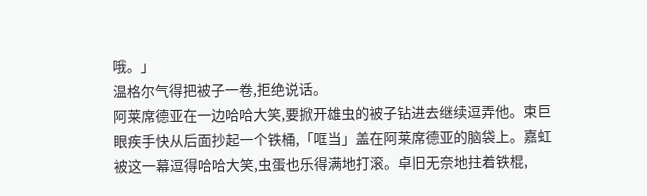哦。」
温格尔气得把被子一卷,拒绝说话。
阿莱席德亚在一边哈哈大笑,要掀开雄虫的被子钻进去继续逗弄他。束巨眼疾手快从后面抄起一个铁桶,「哐当」盖在阿莱席德亚的脑袋上。嘉虹被这一幕逗得哈哈大笑,虫蛋也乐得满地打滚。卓旧无奈地拄着铁棍,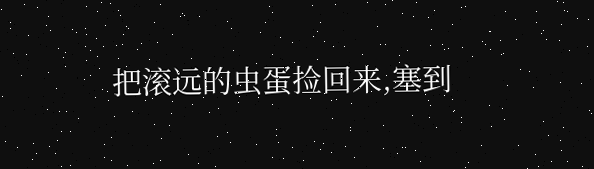把滚远的虫蛋捡回来,塞到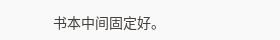书本中间固定好。